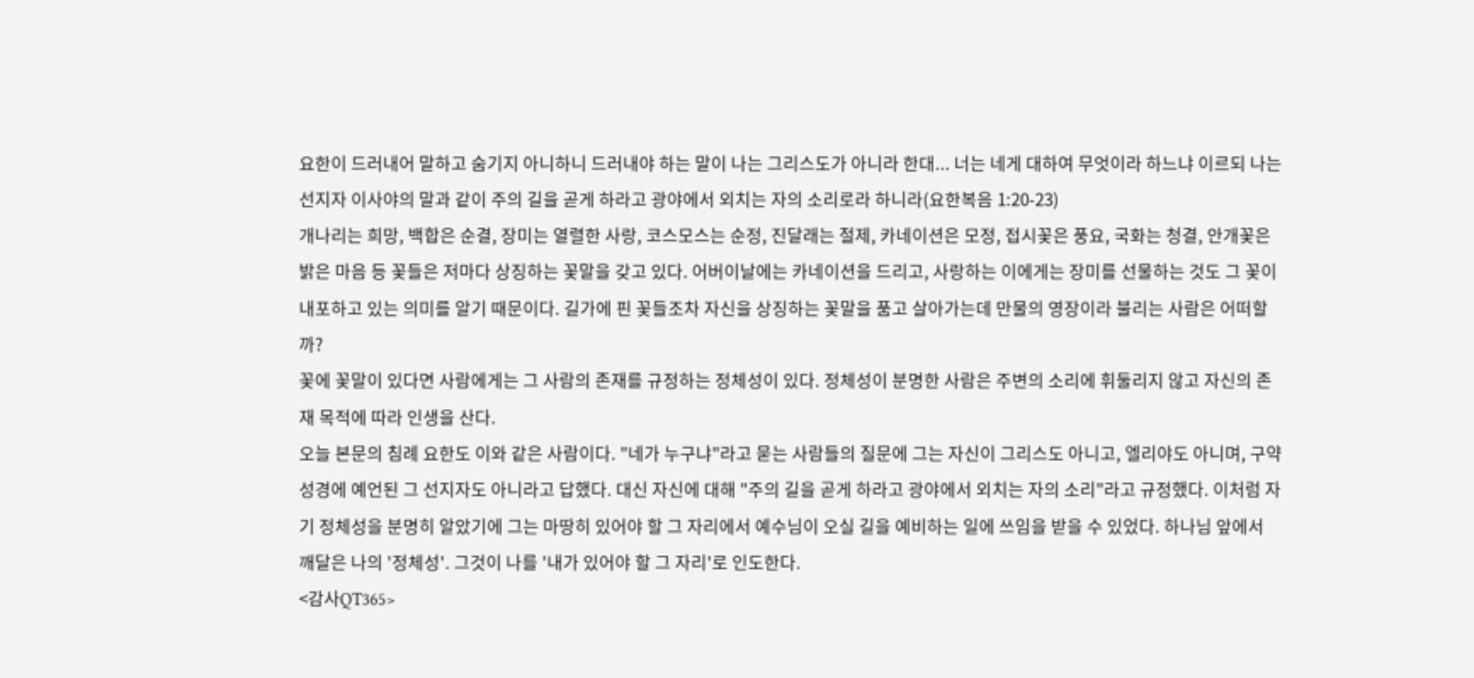요한이 드러내어 말하고 숨기지 아니하니 드러내야 하는 말이 나는 그리스도가 아니라 한대... 너는 네게 대하여 무엇이라 하느냐 이르되 나는 선지자 이사야의 말과 같이 주의 길을 곧게 하라고 광야에서 외치는 자의 소리로라 하니라(요한복음 1:20-23)
개나리는 희망, 백합은 순결, 장미는 열렬한 사랑, 코스모스는 순정, 진달래는 절제, 카네이션은 모정, 접시꽃은 풍요, 국화는 청결, 안개꽃은 밝은 마음 등 꽃들은 저마다 상징하는 꽃말을 갖고 있다. 어버이날에는 카네이션을 드리고, 사랑하는 이에게는 장미를 선물하는 것도 그 꽃이 내포하고 있는 의미를 알기 때문이다. 길가에 핀 꽃들조차 자신을 상징하는 꽃말을 품고 살아가는데 만물의 영장이라 불리는 사람은 어떠할까?
꽃에 꽃말이 있다면 사람에게는 그 사람의 존재를 규정하는 정체성이 있다. 정체성이 분명한 사람은 주변의 소리에 휘둘리지 않고 자신의 존재 목적에 따라 인생을 산다.
오늘 본문의 침례 요한도 이와 같은 사람이다. "네가 누구냐"라고 묻는 사람들의 질문에 그는 자신이 그리스도 아니고, 엘리야도 아니며, 구약성경에 예언된 그 선지자도 아니라고 답했다. 대신 자신에 대해 "주의 길을 곧게 하라고 광야에서 외치는 자의 소리"라고 규정했다. 이처럼 자기 정체성을 분명히 알았기에 그는 마땅히 있어야 할 그 자리에서 예수님이 오실 길을 예비하는 일에 쓰임을 받을 수 있었다. 하나님 앞에서 깨달은 나의 '정체성'. 그것이 나를 '내가 있어야 할 그 자리'로 인도한다.
<감사QT365>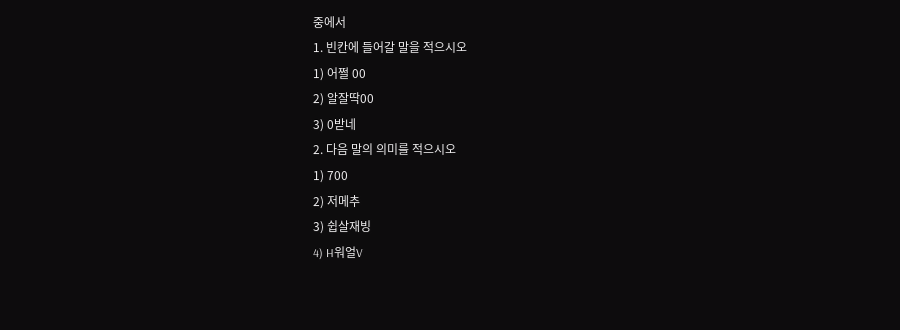중에서
1. 빈칸에 들어갈 말을 적으시오
1) 어쩔 00
2) 알잘딱00
3) 0받네
2. 다음 말의 의미를 적으시오
1) 700
2) 저메추
3) 쉽살재빙
4) H워얼V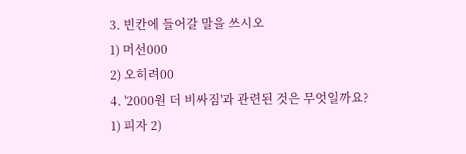3. 빈칸에 들어갈 말을 쓰시오
1) 머선000
2) 오히려00
4. '2000원 더 비싸짐'과 관련된 것은 무엇일까요?
1) 피자 2)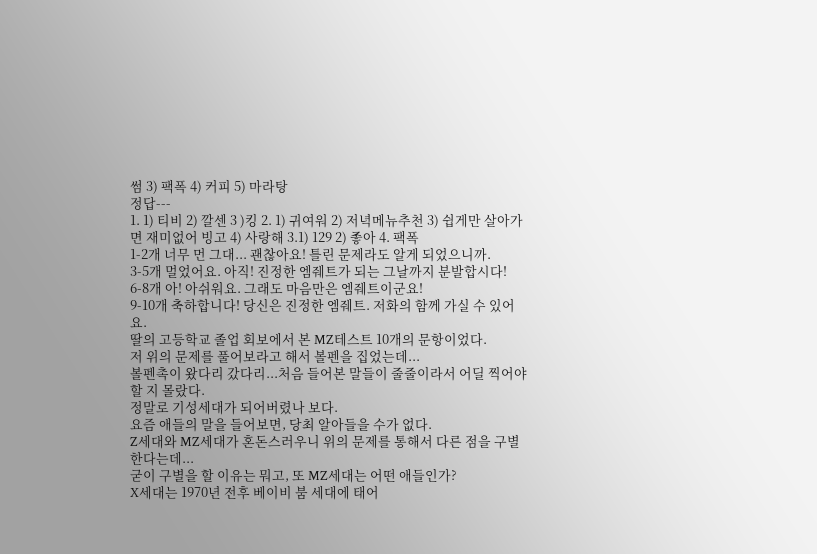썸 3) 팩폭 4) 커피 5) 마라탕
정답---
1. 1) 티비 2) 깔센 3 )킹 2. 1) 귀여워 2) 저녁메뉴추천 3) 쉽게만 살아가면 재미없어 빙고 4) 사랑해 3.1) 129 2) 좋아 4. 팩폭
1-2개 너무 먼 그대... 괜찮아요! 틀린 문제라도 알게 되었으니까.
3-5개 멀었어요. 아직! 진정한 엠줴트가 되는 그날까지 분발합시다!
6-8개 아! 아쉬워요. 그래도 마음만은 엠줴트이군요!
9-10개 축하합니다! 당신은 진정한 엠줴트. 저화의 함께 가실 수 있어요.
딸의 고등학교 졸업 회보에서 본 MZ테스트 10개의 문항이었다.
저 위의 문제를 풀어보라고 해서 볼펜을 집었는데...
볼펜촉이 왔다리 갔다리...처음 들어본 말들이 줄줄이라서 어딜 찍어야 할 지 몰랐다.
정말로 기성세대가 되어버렸나 보다.
요즘 애들의 말을 들어보면, 당최 알아들을 수가 없다.
Z세대와 MZ세대가 혼돈스러우니 위의 문제를 통해서 다른 점을 구별한다는데...
굳이 구별을 할 이유는 뭐고, 또 MZ세대는 어떤 애들인가?
X세대는 1970년 전후 베이비 붐 세대에 태어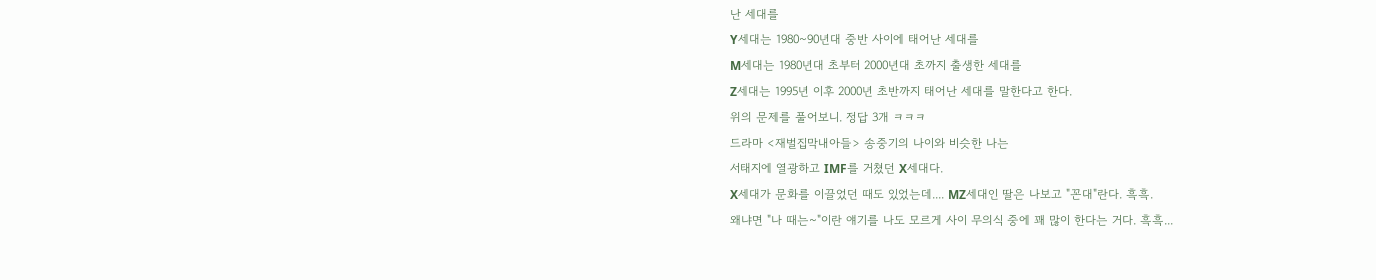난 세대를
Y세대는 1980~90년대 중반 사이에 태어난 세대를
M세대는 1980년대 초부터 2000년대 초까지 출생한 세대를
Z세대는 1995년 이후 2000년 초반까지 태어난 세대를 말한다고 한다.
위의 문제를 풀어보니. 정답 3개 ㅋㅋㅋ
드라마 <재벌집막내아들> 송중기의 나이와 비슷한 나는
서태지에 열광하고 IMF를 거쳤던 X세대다.
X세대가 문화를 이끌었던 때도 있었는데.... MZ세대인 딸은 나보고 "꼰대"란다. 흑흑.
왜냐면 "나 때는~"이란 얘기를 나도 모르게 사이 무의식 중에 꽤 많이 한다는 거다. 흑흑...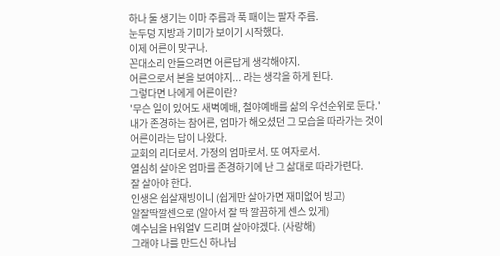하나 둘 생기는 이마 주름과 푹 패이는 팔자 주름.
눈두덩 지방과 기미가 보이기 시작했다.
이제 어른이 맞구나.
꼰대소리 안들으려면 어른답게 생각해야지.
어른으로서 본을 보여야지... 라는 생각을 하게 된다.
그렇다면 나에게 어른이란?
'무슨 일이 있어도 새벽예배, 철야예배를 삶의 우선순위로 둔다.'
내가 존경하는 참어른, 엄마가 해오셨던 그 모습을 따라가는 것이 어른이라는 답이 나왔다.
교회의 리더로서. 가정의 엄마로서. 또 여자로서.
열심히 살아온 엄마를 존경하기에 난 그 삶대로 따라가련다.
잘 살아야 한다.
인생은 쉽살재빙이니 (쉽게만 살아가면 재미없어 빙고)
알잘딱깔센으로 (알아서 잘 딱 깔끔하게 센스 있게)
예수님을 H워얼V 드리며 살아야겠다. (사랑해)
그래야 나를 만드신 하나님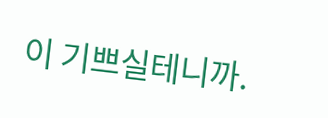이 기쁘실테니까.